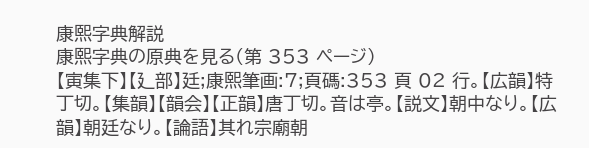康熙字典解説
康熙字典の原典を見る(第 353 ページ)
【寅集下】【廴部】廷;康熙筆画:7;頁碼:353 頁 02 行。【広韻】特丁切。【集韻】【韻会】【正韻】唐丁切。音は亭。【説文】朝中なり。【広韻】朝廷なり。【論語】其れ宗廟朝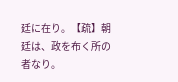廷に在り。【疏】朝廷は、政を布く所の者なり。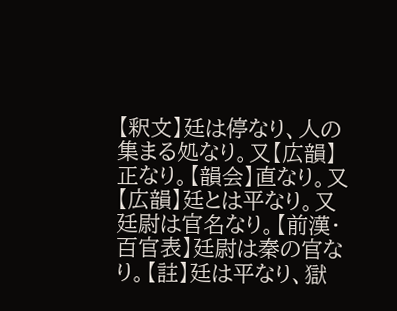【釈文】廷は停なり、人の集まる処なり。又【広韻】正なり。【韻会】直なり。又【広韻】廷とは平なり。又廷尉は官名なり。【前漢・百官表】廷尉は秦の官なり。【註】廷は平なり、獄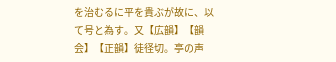を治むるに平を貴ぶが故に、以て号と為す。又【広韻】【韻会】【正韻】徒径切。亭の声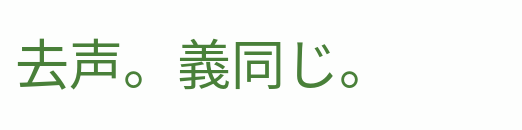去声。義同じ。